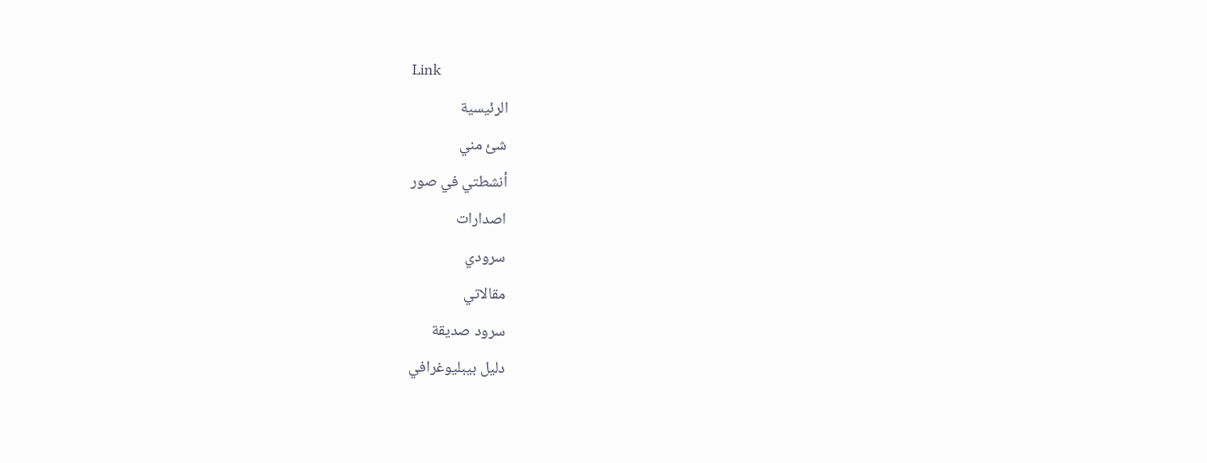Link
الرئيسية
شئ مني
أنشطتي في صور
اصدارات
سرودي
مقالاتي
سرود صديقة
دليل بيبليوغرافي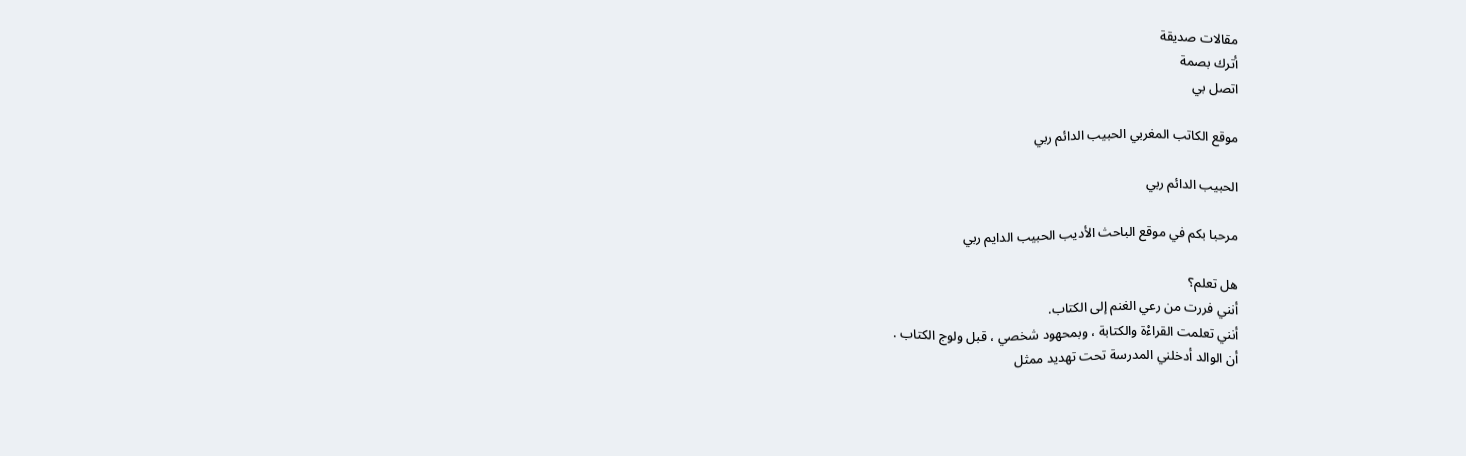مقالات صديقة
أترك بصمة
اتصل بي

موقع الكاتب المغربي الحبيب الدائم ربي

الحبيب الدائم ربي

مرحبا بكم في موقع الباحث الأديب الحبيب الدايم ربي

هل تعلم؟
أنني فررت من رعي الغنم إلى الكتاب.
أنني تعلمت القراءْة والكتابة ، وبمحهود شخصي ، قبل ولوج الكتاب .
أن الوالد أدخلني المدرسة تحت تهديد ممثل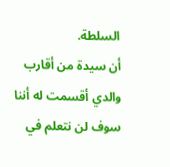السلطة.
أن سيدة من أقارب والدي أقسمت له أننا سوف لن نتعلم في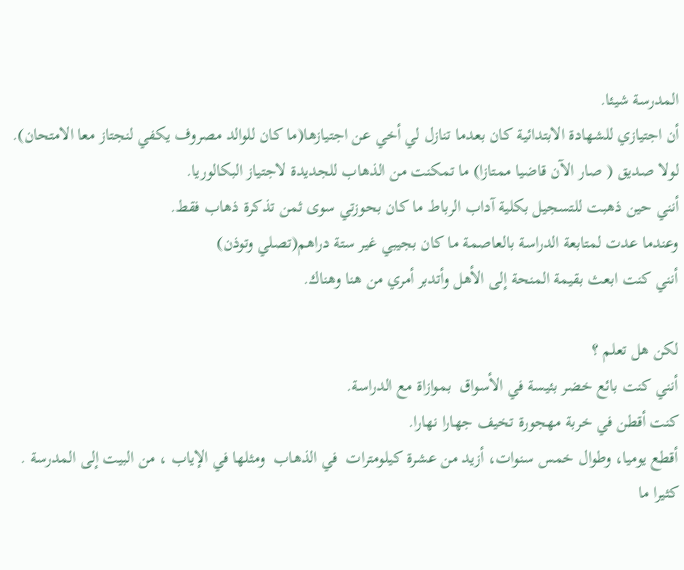المدرسة شيئا.
أن اجتيازي للشهادة الابتدائية كان بعدما تنازل لي أخي عن اجتيازها(ما كان للوالد مصروف يكفي لنجتاز معا الامتحان).
لولا صديق ( صار الآن قاضيا ممتازا) ما تمكنت من الذهاب للجديدة لاجتياز البكالوريا.
أنني حين ذهبت للتسجيل بكلية آداب الرباط ما كان بحوزتي سوى ثمن تذكرة ذهاب فقط.
وعندما عدت لمتابعة الدراسة بالعاصمة ما كان بجيبي غير ستة دراهم(تصلي وتوذن)
أنني كنت ابعث بقيمة المنحة إلى الأهل وأتدبر أمري من هنا وهناك.

لكن هل تعلم ؟
أنني كنت بائع خضر بئيسة في الأسواق  بموازاة مع الدراسة.
كنت أقطن في خربة مهجورة تخيف جهارا نهارا.
أقطع يوميا، وطوال خمس سنوات، أزيد من عشرة كيلومترات  في الذهاب  ومثلها في الإياب ، من البيت إلى المدرسة .
كثيرا ما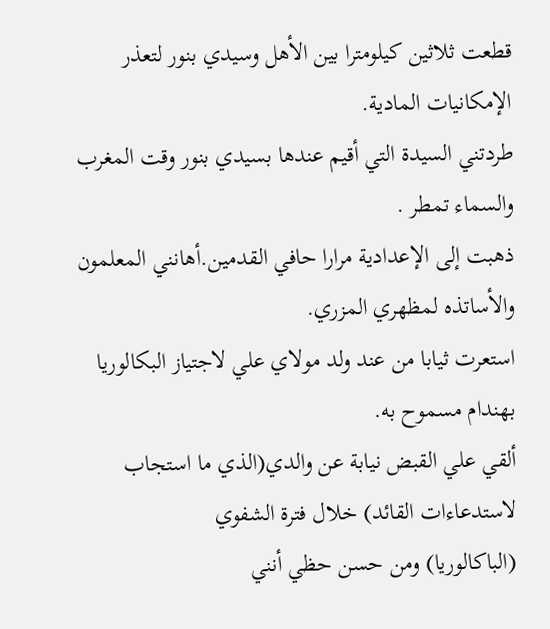قطعت ثلاثين كيلومترا بين الأهل وسيدي بنور لتعذر الإمكانيات المادية.
طردتني السيدة التي أقيم عندها بسيدي بنور وقت المغرب والسماء تمطر .
ذهبت إلى الإعدادية مرارا حافي القدمين.أهانني المعلمون والأساتذه لمظهري المزري.
استعرت ثيابا من عند ولد مولاي علي لاجتياز البكالوريا بهندام مسموح به.
ألقي علي القبض نيابة عن والدي(الذي ما استجاب لاستدعاءات القائد) خلال فترة الشفوي
(الباكالوريا) ومن حسن حظي أنني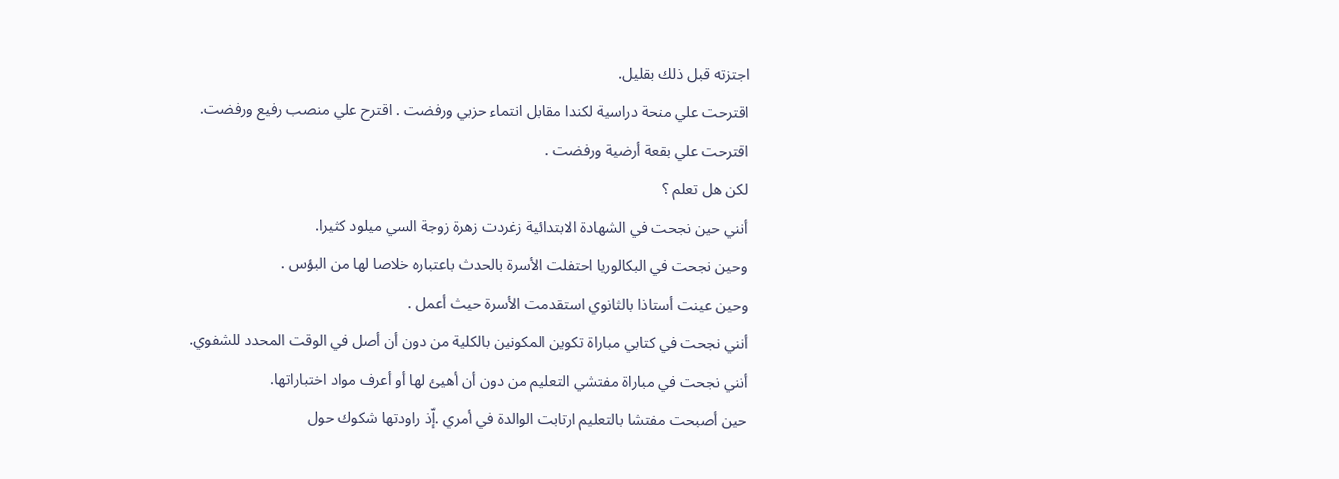اجتزته قبل ذلك بقليل.
اقترحت علي منحة دراسية لكندا مقابل انتماء حزبي ورفضت . اقترح علي منصب رفيع ورفضت.
اقترحت علي بقعة أرضية ورفضت .
لكن هل تعلم ؟
أنني حين نجحت في الشهادة الابتدائية زغردت زهرة زوجة السي ميلود كثيرا.
وحين نجحت في البكالوريا احتفلت الأسرة بالحدث باعتباره خلاصا لها من البؤس .
وحين عينت أستاذا بالثانوي استقدمت الأسرة حيث أعمل .
أنني نجحت في كتابي مباراة تكوين المكونين بالكلية من دون أن أصل في الوقت المحدد للشفوي.
أنني نجحت في مباراة مفتشي التعليم من دون أن أهيئ لها أو أعرف مواد اختباراتها.
حين أصبحت مفتشا بالتعليم ارتابت الوالدة في أمري .إّذ راودتها شكوك حول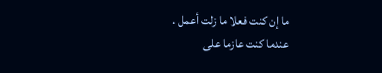ما إن كنت فعلا ما زلت أعمل .
عندما كنت عازما على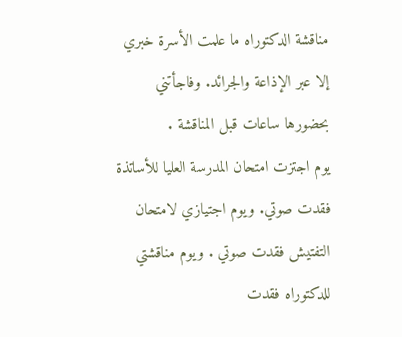مناقشة الدكتوراه ما علمت الأسرة خبري إلا عبر الإذاعة والجرائد. وفاجأتني بحضورها ساعات قبل المناقشة .
يوم اجتزت امتحان المدرسة العليا للأساتذة  فقدت صوتي. ويوم اجتيازي لامتحان التفتيش فقدت صوتي . ويوم مناقشتي للدكتوراه فقدت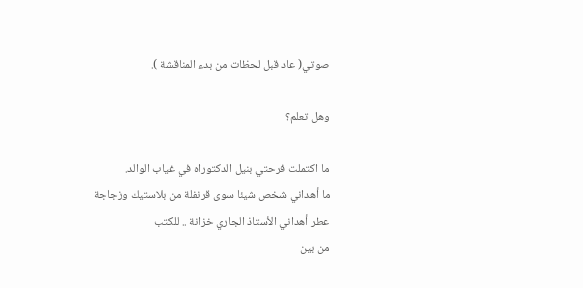صوتي( عاد قبل لحظات من بدء المناقشة ).

وهل تعلم؟

ما اكتملت فرحتي بنيل الدكتوراه في غياب الوالد.
ما أهداني شخص شيئا سوى قرنفلة من بلاستيك وزجاجة عطر أهداني الأستاذ الجاري خزانة .. للكتب
من بين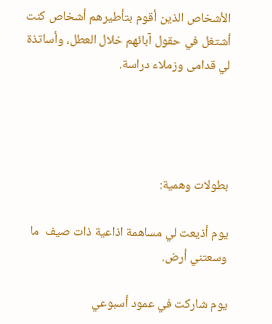الأشخاص الذين أقوم بتأطيرهم أشخاص كنت أشتغل في حقول آبائهم خلال العطل، وأساتذة لي قدامى وزملاء دراسة.




بطولات وهمية:

يوم أذيعت لي مساهمة اذاعية ذات صيف  ما وسعتني أرض.

يوم شاركت في عمود أسبوعي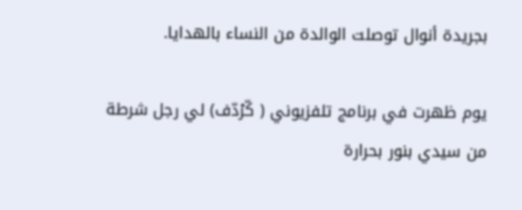بجريدة أنوال توصلت الوالدة من النساء بالهدايا.

يوم ظهرت في برنامج تلفزيوني ( كّرْدّف) لي رجل شرطة من سيدي بنور بحرارة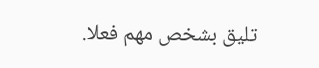تليق بشخص مهم فعلا.